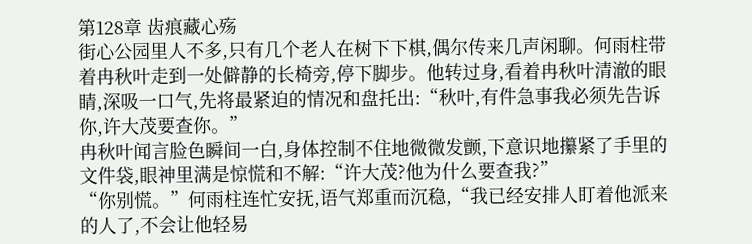第128章 齿痕藏心殇
街心公园里人不多,只有几个老人在树下下棋,偶尔传来几声闲聊。何雨柱带着冉秋叶走到一处僻静的长椅旁,停下脚步。他转过身,看着冉秋叶清澈的眼睛,深吸一口气,先将最紧迫的情况和盘托出:“秋叶,有件急事我必须先告诉你,许大茂要查你。”
冉秋叶闻言脸色瞬间一白,身体控制不住地微微发颤,下意识地攥紧了手里的文件袋,眼神里满是惊慌和不解:“许大茂?他为什么要查我?”
“你别慌。”何雨柱连忙安抚,语气郑重而沉稳,“我已经安排人盯着他派来的人了,不会让他轻易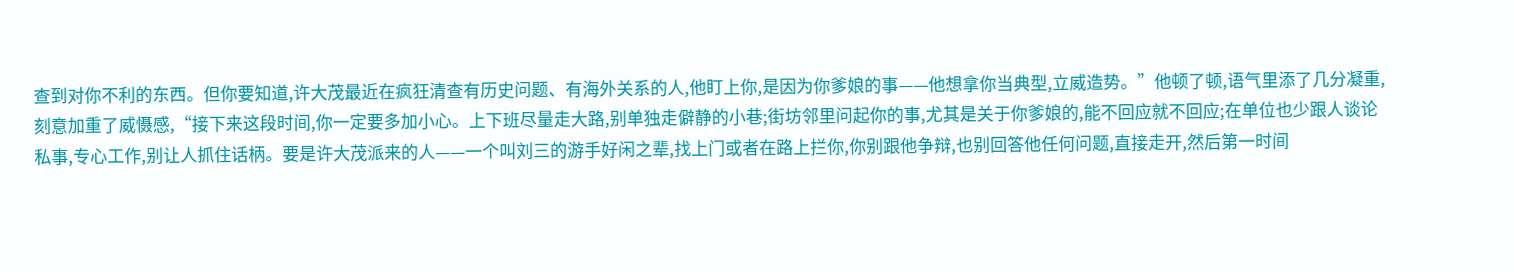查到对你不利的东西。但你要知道,许大茂最近在疯狂清查有历史问题、有海外关系的人,他盯上你,是因为你爹娘的事——他想拿你当典型,立威造势。”他顿了顿,语气里添了几分凝重,刻意加重了威慑感,“接下来这段时间,你一定要多加小心。上下班尽量走大路,别单独走僻静的小巷;街坊邻里问起你的事,尤其是关于你爹娘的,能不回应就不回应;在单位也少跟人谈论私事,专心工作,别让人抓住话柄。要是许大茂派来的人——一个叫刘三的游手好闲之辈,找上门或者在路上拦你,你别跟他争辩,也别回答他任何问题,直接走开,然后第一时间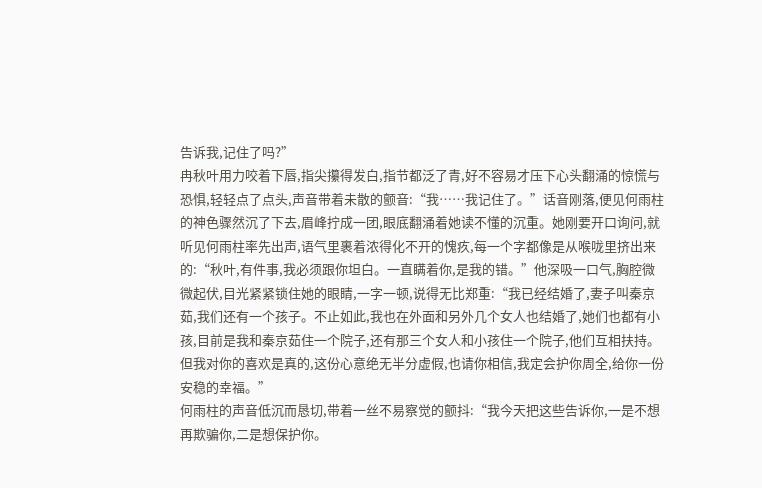告诉我,记住了吗?”
冉秋叶用力咬着下唇,指尖攥得发白,指节都泛了青,好不容易才压下心头翻涌的惊慌与恐惧,轻轻点了点头,声音带着未散的颤音:“我……我记住了。”话音刚落,便见何雨柱的神色骤然沉了下去,眉峰拧成一团,眼底翻涌着她读不懂的沉重。她刚要开口询问,就听见何雨柱率先出声,语气里裹着浓得化不开的愧疚,每一个字都像是从喉咙里挤出来的:“秋叶,有件事,我必须跟你坦白。一直瞒着你,是我的错。”他深吸一口气,胸腔微微起伏,目光紧紧锁住她的眼睛,一字一顿,说得无比郑重:“我已经结婚了,妻子叫秦京茹,我们还有一个孩子。不止如此,我也在外面和另外几个女人也结婚了,她们也都有小孩,目前是我和秦京茹住一个院子,还有那三个女人和小孩住一个院子,他们互相扶持。但我对你的喜欢是真的,这份心意绝无半分虚假,也请你相信,我定会护你周全,给你一份安稳的幸福。”
何雨柱的声音低沉而恳切,带着一丝不易察觉的颤抖:“我今天把这些告诉你,一是不想再欺骗你,二是想保护你。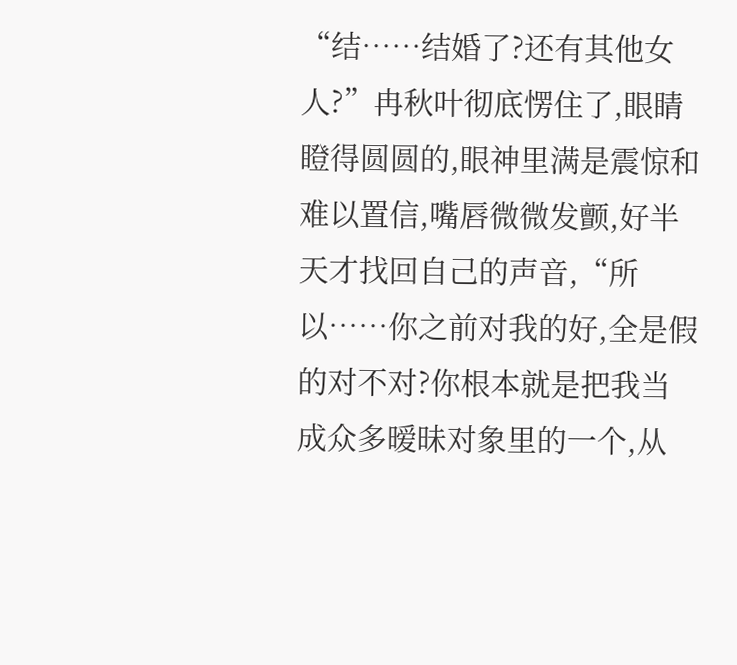“结……结婚了?还有其他女人?”冉秋叶彻底愣住了,眼睛瞪得圆圆的,眼神里满是震惊和难以置信,嘴唇微微发颤,好半天才找回自己的声音,“所以……你之前对我的好,全是假的对不对?你根本就是把我当成众多暧昧对象里的一个,从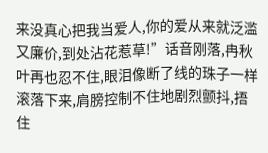来没真心把我当爱人,你的爱从来就泛滥又廉价,到处沾花惹草!”话音刚落,冉秋叶再也忍不住,眼泪像断了线的珠子一样滚落下来,肩膀控制不住地剧烈颤抖,捂住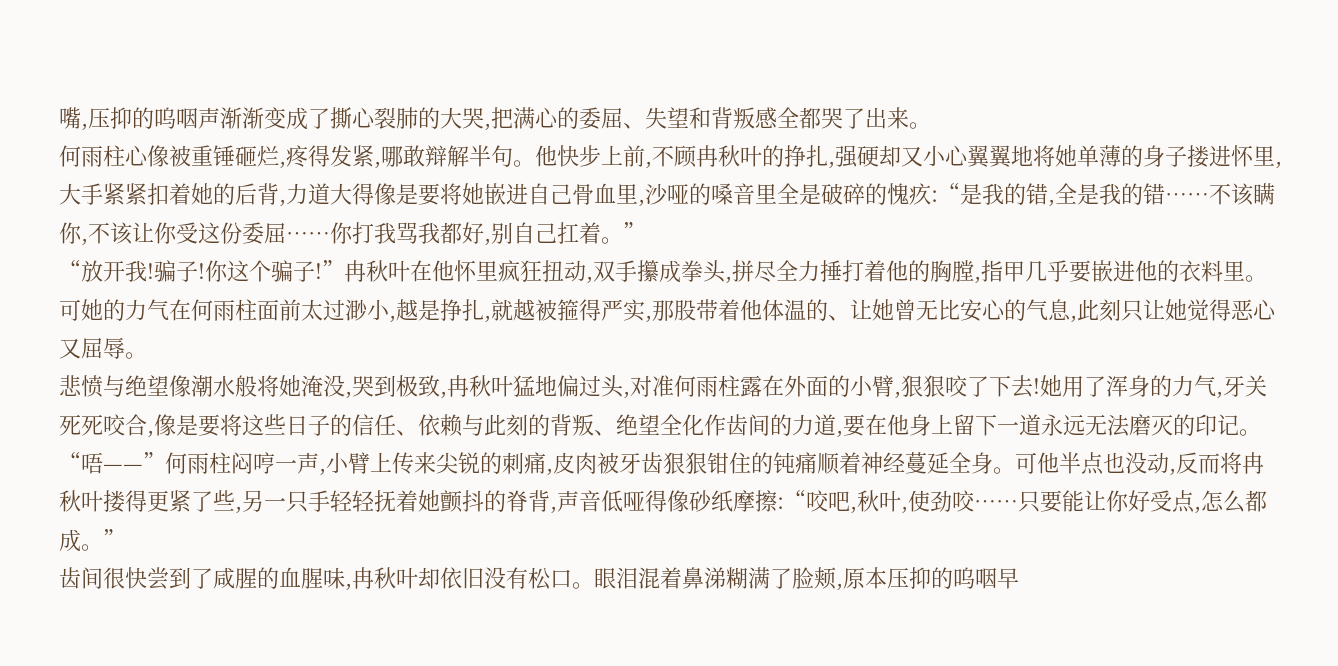嘴,压抑的呜咽声渐渐变成了撕心裂肺的大哭,把满心的委屈、失望和背叛感全都哭了出来。
何雨柱心像被重锤砸烂,疼得发紧,哪敢辩解半句。他快步上前,不顾冉秋叶的挣扎,强硬却又小心翼翼地将她单薄的身子搂进怀里,大手紧紧扣着她的后背,力道大得像是要将她嵌进自己骨血里,沙哑的嗓音里全是破碎的愧疚:“是我的错,全是我的错……不该瞒你,不该让你受这份委屈……你打我骂我都好,别自己扛着。”
“放开我!骗子!你这个骗子!”冉秋叶在他怀里疯狂扭动,双手攥成拳头,拼尽全力捶打着他的胸膛,指甲几乎要嵌进他的衣料里。可她的力气在何雨柱面前太过渺小,越是挣扎,就越被箍得严实,那股带着他体温的、让她曾无比安心的气息,此刻只让她觉得恶心又屈辱。
悲愤与绝望像潮水般将她淹没,哭到极致,冉秋叶猛地偏过头,对准何雨柱露在外面的小臂,狠狠咬了下去!她用了浑身的力气,牙关死死咬合,像是要将这些日子的信任、依赖与此刻的背叛、绝望全化作齿间的力道,要在他身上留下一道永远无法磨灭的印记。
“唔——”何雨柱闷哼一声,小臂上传来尖锐的刺痛,皮肉被牙齿狠狠钳住的钝痛顺着神经蔓延全身。可他半点也没动,反而将冉秋叶搂得更紧了些,另一只手轻轻抚着她颤抖的脊背,声音低哑得像砂纸摩擦:“咬吧,秋叶,使劲咬……只要能让你好受点,怎么都成。”
齿间很快尝到了咸腥的血腥味,冉秋叶却依旧没有松口。眼泪混着鼻涕糊满了脸颊,原本压抑的呜咽早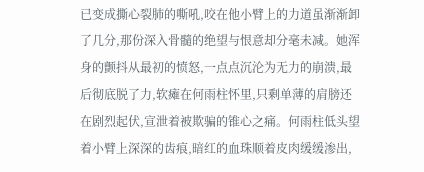已变成撕心裂肺的嘶吼,咬在他小臂上的力道虽渐渐卸了几分,那份深入骨髓的绝望与恨意却分毫未减。她浑身的颤抖从最初的愤怒,一点点沉沦为无力的崩溃,最后彻底脱了力,软瘫在何雨柱怀里,只剩单薄的肩膀还在剧烈起伏,宣泄着被欺骗的锥心之痛。何雨柱低头望着小臂上深深的齿痕,暗红的血珠顺着皮肉缓缓渗出,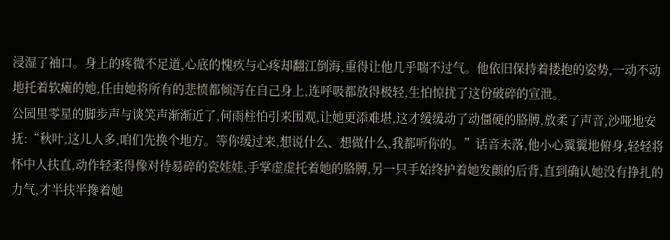浸湿了袖口。身上的疼微不足道,心底的愧疚与心疼却翻江倒海,重得让他几乎喘不过气。他依旧保持着搂抱的姿势,一动不动地托着软瘫的她,任由她将所有的悲愤都倾泻在自己身上,连呼吸都放得极轻,生怕惊扰了这份破碎的宣泄。
公园里零星的脚步声与谈笑声渐渐近了,何雨柱怕引来围观,让她更添难堪,这才缓缓动了动僵硬的胳膊,放柔了声音,沙哑地安抚:“秋叶,这儿人多,咱们先换个地方。等你缓过来,想说什么、想做什么,我都听你的。”话音未落,他小心翼翼地俯身,轻轻将怀中人扶直,动作轻柔得像对待易碎的瓷娃娃,手掌虚虚托着她的胳膊,另一只手始终护着她发颤的后背,直到确认她没有挣扎的力气,才半扶半搀着她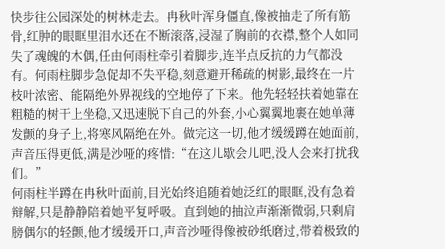快步往公园深处的树林走去。冉秋叶浑身僵直,像被抽走了所有筋骨,红肿的眼眶里泪水还在不断滚落,浸湿了胸前的衣襟,整个人如同失了魂魄的木偶,任由何雨柱牵引着脚步,连半点反抗的力气都没有。何雨柱脚步急促却不失平稳,刻意避开稀疏的树影,最终在一片枝叶浓密、能隔绝外界视线的空地停了下来。他先轻轻扶着她靠在粗糙的树干上坐稳,又迅速脱下自己的外套,小心翼翼地裹在她单薄发颤的身子上,将寒风隔绝在外。做完这一切,他才缓缓蹲在她面前,声音压得更低,满是沙哑的疼惜:“在这儿歇会儿吧,没人会来打扰我们。”
何雨柱半蹲在冉秋叶面前,目光始终追随着她泛红的眼眶,没有急着辩解,只是静静陪着她平复呼吸。直到她的抽泣声渐渐微弱,只剩肩膀偶尔的轻颤,他才缓缓开口,声音沙哑得像被砂纸磨过,带着极致的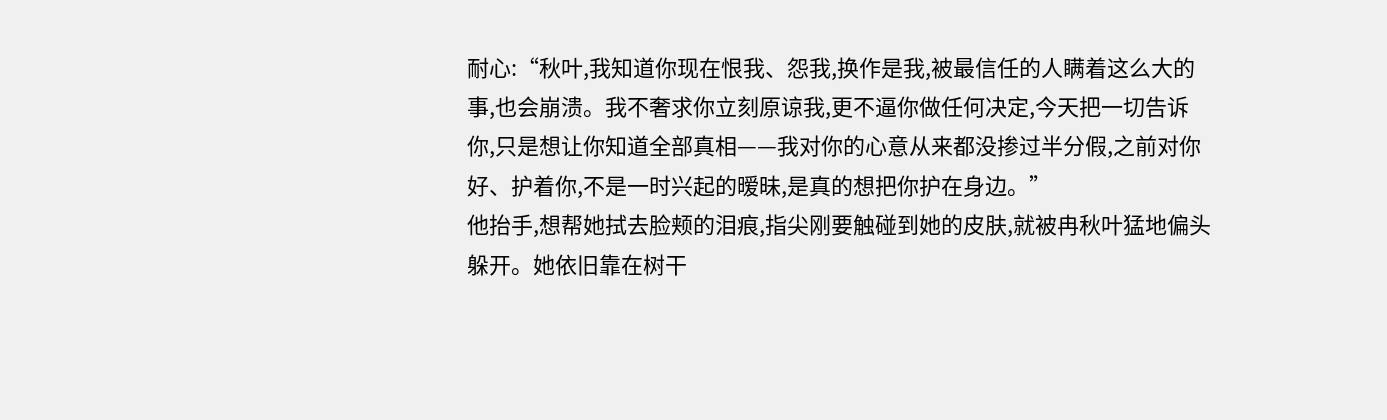耐心:“秋叶,我知道你现在恨我、怨我,换作是我,被最信任的人瞒着这么大的事,也会崩溃。我不奢求你立刻原谅我,更不逼你做任何决定,今天把一切告诉你,只是想让你知道全部真相——我对你的心意从来都没掺过半分假,之前对你好、护着你,不是一时兴起的暧昧,是真的想把你护在身边。”
他抬手,想帮她拭去脸颊的泪痕,指尖刚要触碰到她的皮肤,就被冉秋叶猛地偏头躲开。她依旧靠在树干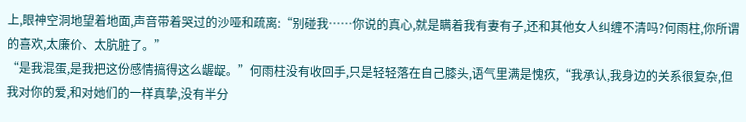上,眼神空洞地望着地面,声音带着哭过的沙哑和疏离:“别碰我……你说的真心,就是瞒着我有妻有子,还和其他女人纠缠不清吗?何雨柱,你所谓的喜欢,太廉价、太肮脏了。”
“是我混蛋,是我把这份感情搞得这么龌龊。”何雨柱没有收回手,只是轻轻落在自己膝头,语气里满是愧疚,“我承认,我身边的关系很复杂,但我对你的爱,和对她们的一样真挚,没有半分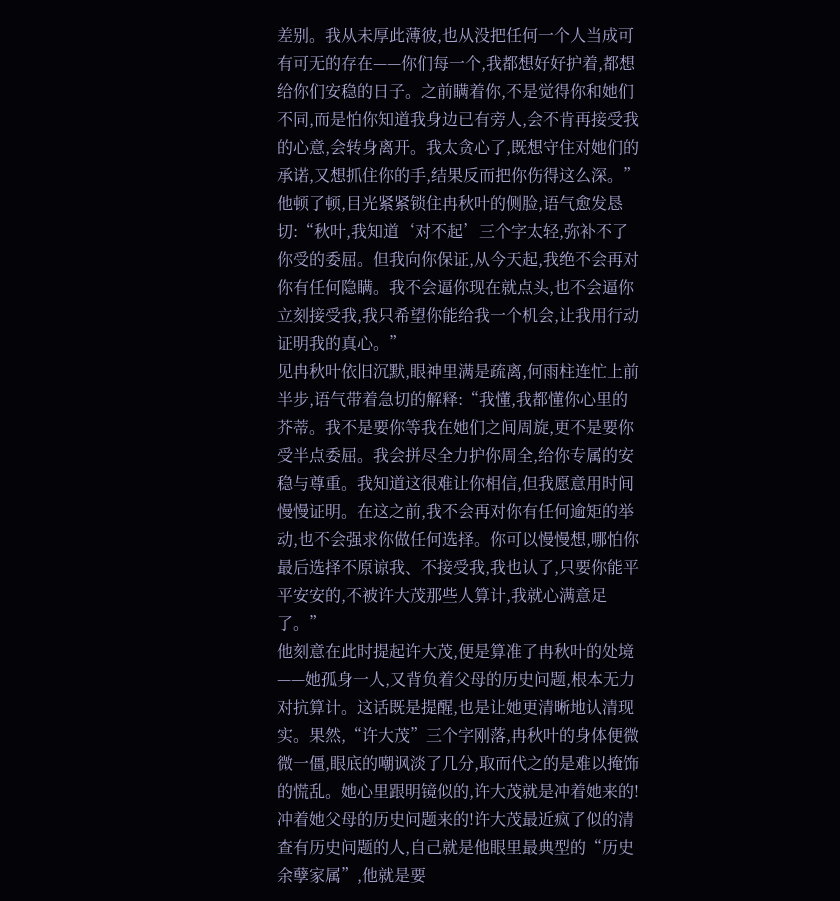差别。我从未厚此薄彼,也从没把任何一个人当成可有可无的存在——你们每一个,我都想好好护着,都想给你们安稳的日子。之前瞒着你,不是觉得你和她们不同,而是怕你知道我身边已有旁人,会不肯再接受我的心意,会转身离开。我太贪心了,既想守住对她们的承诺,又想抓住你的手,结果反而把你伤得这么深。”
他顿了顿,目光紧紧锁住冉秋叶的侧脸,语气愈发恳切:“秋叶,我知道‘对不起’三个字太轻,弥补不了你受的委屈。但我向你保证,从今天起,我绝不会再对你有任何隐瞒。我不会逼你现在就点头,也不会逼你立刻接受我,我只希望你能给我一个机会,让我用行动证明我的真心。”
见冉秋叶依旧沉默,眼神里满是疏离,何雨柱连忙上前半步,语气带着急切的解释:“我懂,我都懂你心里的芥蒂。我不是要你等我在她们之间周旋,更不是要你受半点委屈。我会拼尽全力护你周全,给你专属的安稳与尊重。我知道这很难让你相信,但我愿意用时间慢慢证明。在这之前,我不会再对你有任何逾矩的举动,也不会强求你做任何选择。你可以慢慢想,哪怕你最后选择不原谅我、不接受我,我也认了,只要你能平平安安的,不被许大茂那些人算计,我就心满意足了。”
他刻意在此时提起许大茂,便是算准了冉秋叶的处境——她孤身一人,又背负着父母的历史问题,根本无力对抗算计。这话既是提醒,也是让她更清晰地认清现实。果然,“许大茂”三个字刚落,冉秋叶的身体便微微一僵,眼底的嘲讽淡了几分,取而代之的是难以掩饰的慌乱。她心里跟明镜似的,许大茂就是冲着她来的!冲着她父母的历史问题来的!许大茂最近疯了似的清查有历史问题的人,自己就是他眼里最典型的“历史余孽家属”,他就是要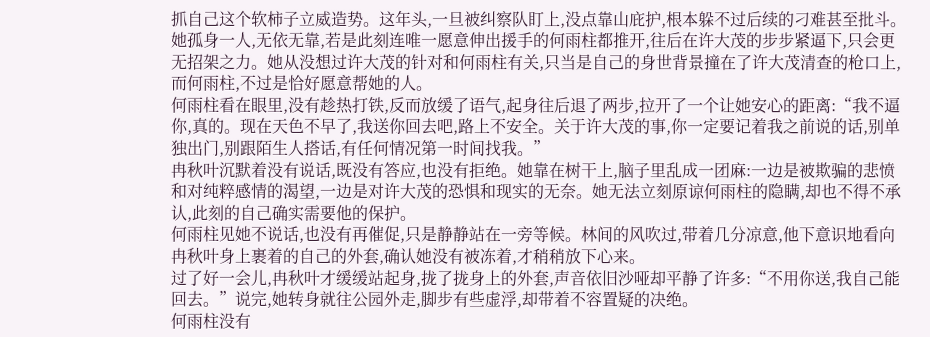抓自己这个软柿子立威造势。这年头,一旦被纠察队盯上,没点靠山庇护,根本躲不过后续的刁难甚至批斗。她孤身一人,无依无靠,若是此刻连唯一愿意伸出援手的何雨柱都推开,往后在许大茂的步步紧逼下,只会更无招架之力。她从没想过许大茂的针对和何雨柱有关,只当是自己的身世背景撞在了许大茂清查的枪口上,而何雨柱,不过是恰好愿意帮她的人。
何雨柱看在眼里,没有趁热打铁,反而放缓了语气,起身往后退了两步,拉开了一个让她安心的距离:“我不逼你,真的。现在天色不早了,我送你回去吧,路上不安全。关于许大茂的事,你一定要记着我之前说的话,别单独出门,别跟陌生人搭话,有任何情况第一时间找我。”
冉秋叶沉默着没有说话,既没有答应,也没有拒绝。她靠在树干上,脑子里乱成一团麻:一边是被欺骗的悲愤和对纯粹感情的渴望,一边是对许大茂的恐惧和现实的无奈。她无法立刻原谅何雨柱的隐瞒,却也不得不承认,此刻的自己确实需要他的保护。
何雨柱见她不说话,也没有再催促,只是静静站在一旁等候。林间的风吹过,带着几分凉意,他下意识地看向冉秋叶身上裹着的自己的外套,确认她没有被冻着,才稍稍放下心来。
过了好一会儿,冉秋叶才缓缓站起身,拢了拢身上的外套,声音依旧沙哑却平静了许多:“不用你送,我自己能回去。”说完,她转身就往公园外走,脚步有些虚浮,却带着不容置疑的决绝。
何雨柱没有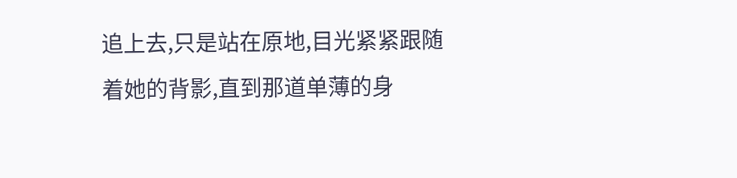追上去,只是站在原地,目光紧紧跟随着她的背影,直到那道单薄的身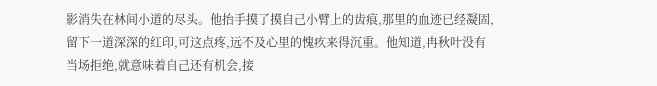影消失在林间小道的尽头。他抬手摸了摸自己小臂上的齿痕,那里的血迹已经凝固,留下一道深深的红印,可这点疼,远不及心里的愧疚来得沉重。他知道,冉秋叶没有当场拒绝,就意味着自己还有机会,接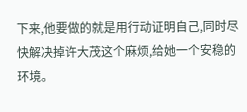下来,他要做的就是用行动证明自己,同时尽快解决掉许大茂这个麻烦,给她一个安稳的环境。